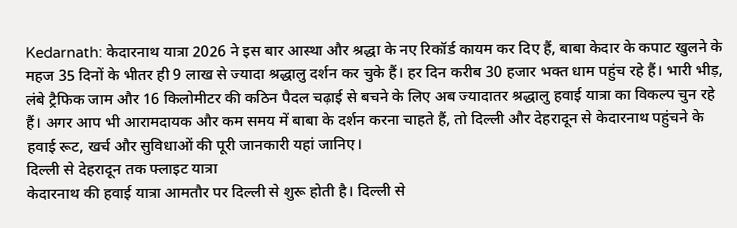Kedarnath: केदारनाथ यात्रा 2026 ने इस बार आस्था और श्रद्धा के नए रिकॉर्ड कायम कर दिए हैं, बाबा केदार के कपाट खुलने के महज 35 दिनों के भीतर ही 9 लाख से ज्यादा श्रद्धालु दर्शन कर चुके हैं। हर दिन करीब 30 हजार भक्त धाम पहुंच रहे हैं। भारी भीड़, लंबे ट्रैफिक जाम और 16 किलोमीटर की कठिन पैदल चढ़ाई से बचने के लिए अब ज्यादातर श्रद्धालु हवाई यात्रा का विकल्प चुन रहे हैं। अगर आप भी आरामदायक और कम समय में बाबा के दर्शन करना चाहते हैं, तो दिल्ली और देहरादून से केदारनाथ पहुंचने के हवाई रूट, खर्च और सुविधाओं की पूरी जानकारी यहां जानिए।
दिल्ली से देहरादून तक फ्लाइट यात्रा
केदारनाथ की हवाई यात्रा आमतौर पर दिल्ली से शुरू होती है। दिल्ली से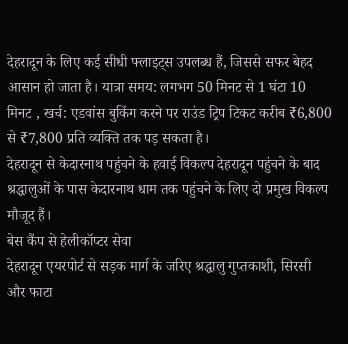देहरादून के लिए कई सीधी फ्लाइट्स उपलब्ध हैं, जिससे सफर बेहद आसान हो जाता है। यात्रा समय: लगभग 50 मिनट से 1 घंटा 10 मिनट , खर्च: एडवांस बुकिंग करने पर राउंड ट्रिप टिकट करीब ₹6,800 से ₹7,800 प्रति व्यक्ति तक पड़ सकता है।
देहरादून से केदारनाथ पहुंचने के हवाई विकल्प देहरादून पहुंचने के बाद श्रद्धालुओं के पास केदारनाथ धाम तक पहुंचने के लिए दो प्रमुख विकल्प मौजूद हैं।
बेस कैंप से हेलीकॉप्टर सेवा
देहरादून एयरपोर्ट से सड़क मार्ग के जरिए श्रद्धालु गुप्तकाशी, सिरसी और फाटा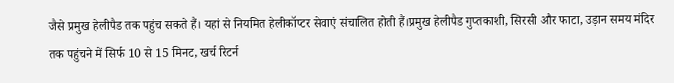जैसे प्रमुख हेलीपैड तक पहुंच सकते हैं। यहां से नियमित हेलीकॉप्टर सेवाएं संचालित होती हैं।प्रमुख हेलीपैड गुप्तकाशी, सिरसी और फाटा, उड़ान समय मंदिर तक पहुंचने में सिर्फ 10 से 15 मिनट, खर्च रिटर्न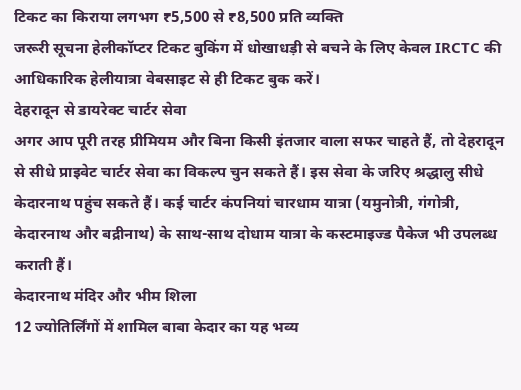टिकट का किराया लगभग ₹5,500 से ₹8,500 प्रति व्यक्ति
जरूरी सूचना हेलीकॉप्टर टिकट बुकिंग में धोखाधड़ी से बचने के लिए केवल IRCTC की आधिकारिक हेलीयात्रा वेबसाइट से ही टिकट बुक करें।
देहरादून से डायरेक्ट चार्टर सेवा
अगर आप पूरी तरह प्रीमियम और बिना किसी इंतजार वाला सफर चाहते हैं, तो देहरादून से सीधे प्राइवेट चार्टर सेवा का विकल्प चुन सकते हैं। इस सेवा के जरिए श्रद्धालु सीधे केदारनाथ पहुंच सकते हैं। कई चार्टर कंपनियां चारधाम यात्रा (यमुनोत्री, गंगोत्री, केदारनाथ और बद्रीनाथ) के साथ-साथ दोधाम यात्रा के कस्टमाइज्ड पैकेज भी उपलब्ध कराती हैं।
केदारनाथ मंदिर और भीम शिला
12 ज्योतिर्लिंगों में शामिल बाबा केदार का यह भव्य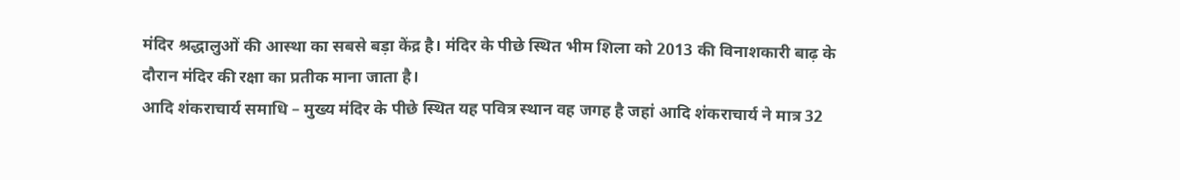मंदिर श्रद्धालुओं की आस्था का सबसे बड़ा केंद्र है। मंदिर के पीछे स्थित भीम शिला को 2013 की विनाशकारी बाढ़ के दौरान मंदिर की रक्षा का प्रतीक माना जाता है।
आदि शंकराचार्य समाधि – मुख्य मंदिर के पीछे स्थित यह पवित्र स्थान वह जगह है जहां आदि शंकराचार्य ने मात्र 32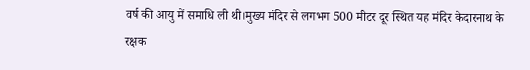वर्ष की आयु में समाधि ली थी।मुख्य मंदिर से लगभग 500 मीटर दूर स्थित यह मंदिर केदारनाथ के रक्षक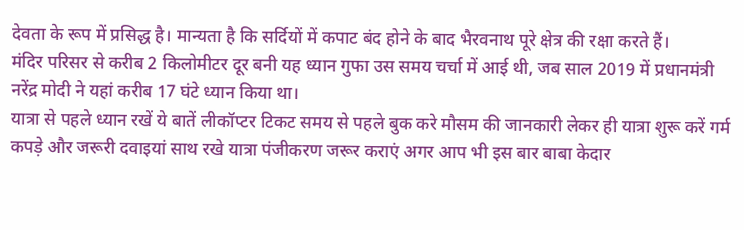देवता के रूप में प्रसिद्ध है। मान्यता है कि सर्दियों में कपाट बंद होने के बाद भैरवनाथ पूरे क्षेत्र की रक्षा करते हैं।
मंदिर परिसर से करीब 2 किलोमीटर दूर बनी यह ध्यान गुफा उस समय चर्चा में आई थी, जब साल 2019 में प्रधानमंत्री नरेंद्र मोदी ने यहां करीब 17 घंटे ध्यान किया था।
यात्रा से पहले ध्यान रखें ये बातें लीकॉप्टर टिकट समय से पहले बुक करे मौसम की जानकारी लेकर ही यात्रा शुरू करें गर्म कपड़े और जरूरी दवाइयां साथ रखे यात्रा पंजीकरण जरूर कराएं अगर आप भी इस बार बाबा केदार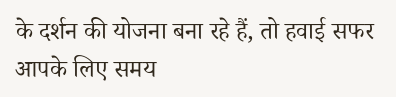के दर्शन की योजना बना रहे हैं, तो हवाई सफर आपके लिए समय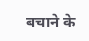बचाने के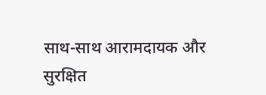साथ-साथ आरामदायक और सुरक्षित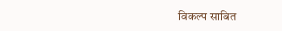विकल्प साबित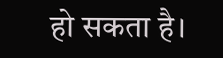हो सकता है।